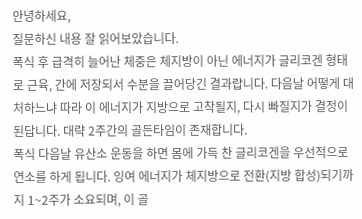안녕하세요,
질문하신 내용 잘 읽어보았습니다.
폭식 후 급격히 늘어난 체중은 체지방이 아닌 에너지가 글리코겐 형태로 근육, 간에 저장되서 수분을 끌어당긴 결과랍니다. 다음날 어떻게 대처하느냐 따라 이 에너지가 지방으로 고착될지, 다시 빠질지가 결정이 된답니다. 대략 2주간의 골든타임이 존재합니다.
폭식 다음날 유산소 운동을 하면 몸에 가득 찬 글리코겐을 우선적으로 연소를 하게 됩니다. 잉여 에너지가 체지방으로 전환(지방 합성)되기까지 1~2주가 소요되며, 이 골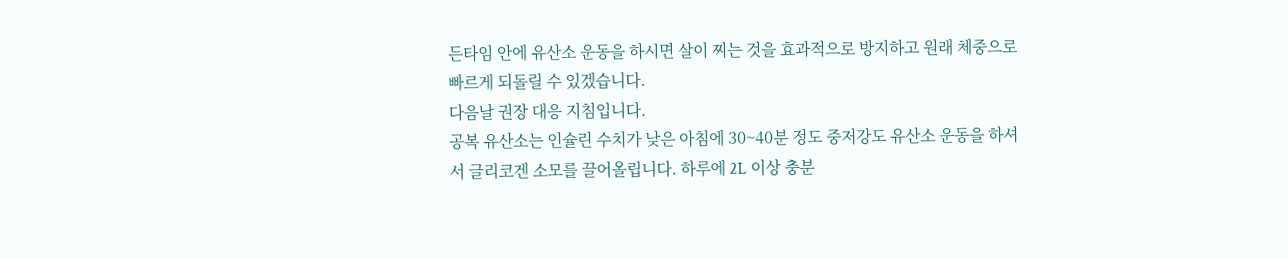든타임 안에 유산소 운동을 하시면 살이 찌는 것을 효과적으로 방지하고 원래 체중으로 빠르게 되돌릴 수 있겠습니다.
다음날 권장 대응 지침입니다.
공복 유산소는 인슐린 수치가 낮은 아침에 30~40분 정도 중저강도 유산소 운동을 하셔서 글리코겐 소모를 끌어올립니다. 하루에 2L 이상 충분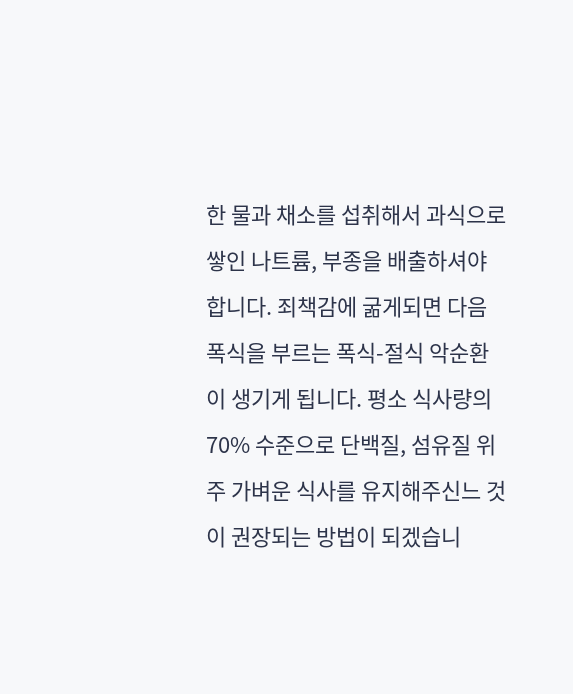한 물과 채소를 섭취해서 과식으로 쌓인 나트륨, 부종을 배출하셔야 합니다. 죄책감에 굶게되면 다음 폭식을 부르는 폭식-절식 악순환이 생기게 됩니다. 평소 식사량의 70% 수준으로 단백질, 섬유질 위주 가벼운 식사를 유지해주신느 것이 권장되는 방법이 되겠습니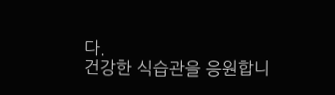다.
건강한 식습관을 응원합니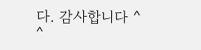다. 감사합니다 ^ ^